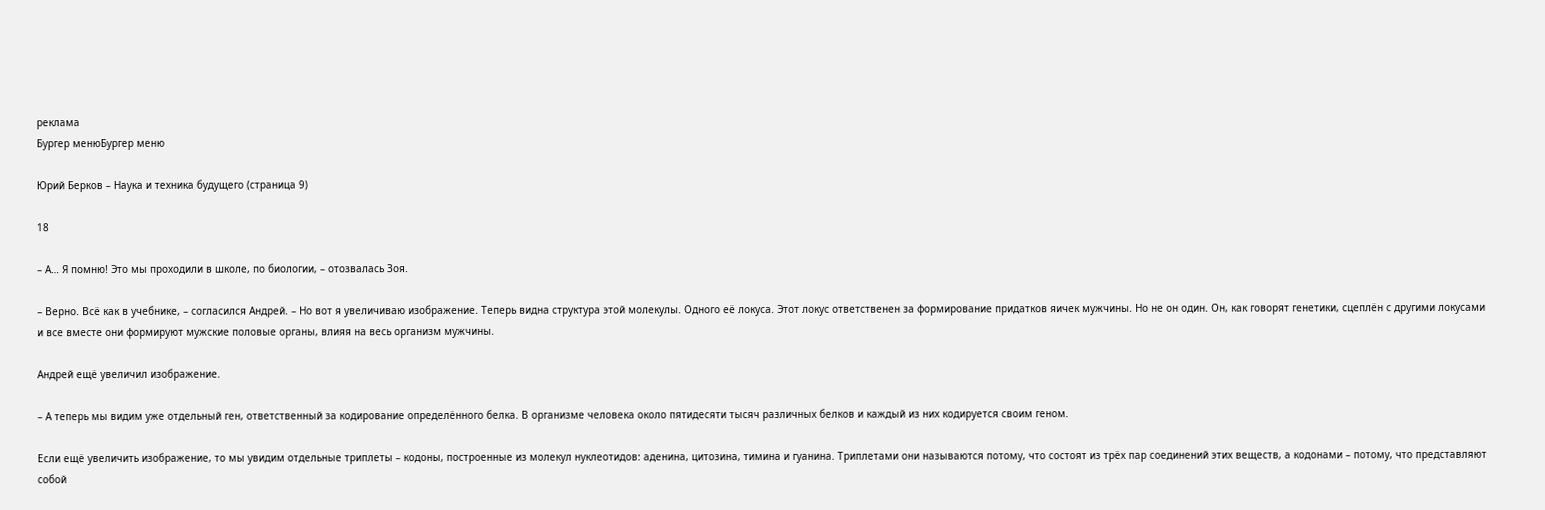реклама
Бургер менюБургер меню

Юрий Берков – Наука и техника будущего (страница 9)

18

– А… Я помню! Это мы проходили в школе, по биологии, – отозвалась Зоя.

– Верно. Всё как в учебнике, – согласился Андрей. – Но вот я увеличиваю изображение. Теперь видна структура этой молекулы. Одного её локуса. Этот локус ответственен за формирование придатков яичек мужчины. Но не он один. Он, как говорят генетики, сцеплён с другими локусами и все вместе они формируют мужские половые органы, влияя на весь организм мужчины.

Андрей ещё увеличил изображение.

– А теперь мы видим уже отдельный ген, ответственный за кодирование определённого белка. В организме человека около пятидесяти тысяч различных белков и каждый из них кодируется своим геном.

Если ещё увеличить изображение, то мы увидим отдельные триплеты – кодоны, построенные из молекул нуклеотидов: аденина, цитозина, тимина и гуанина. Триплетами они называются потому, что состоят из трёх пар соединений этих веществ, а кодонами – потому, что представляют собой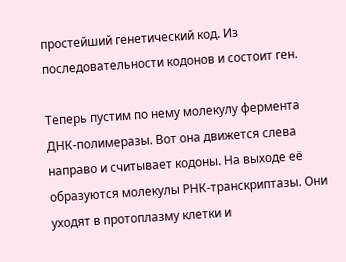простейший генетический код. Из последовательности кодонов и состоит ген.

Теперь пустим по нему молекулу фермента ДНК-полимеразы. Вот она движется слева направо и считывает кодоны. На выходе её образуются молекулы РНК-транскриптазы. Они уходят в протоплазму клетки и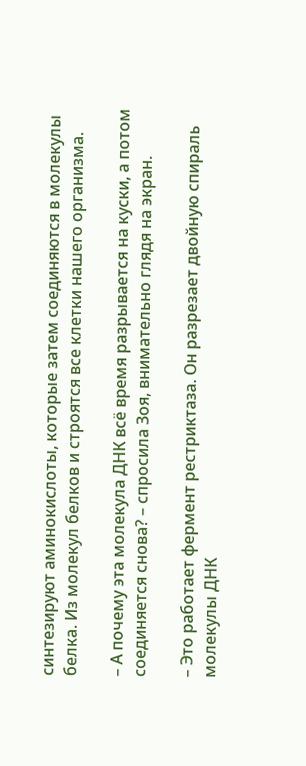синтезируют аминокислоты, которые затем соединяются в молекулы белка. Из молекул белков и строятся все клетки нашего организма.

– А почему эта молекула ДНК всё время разрывается на куски, а потом соединяется снова? – спросила Зоя, внимательно глядя на экран.

– Это работает фермент рестриктаза. Он разрезает двойную спираль молекулы ДНК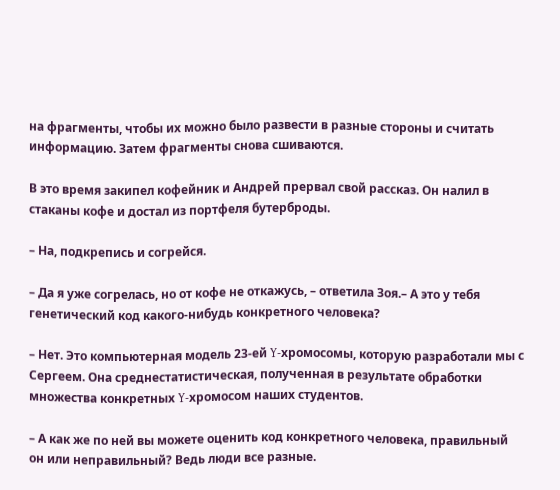на фрагменты, чтобы их можно было развести в разные стороны и считать информацию. Затем фрагменты снова сшиваются.

В это время закипел кофейник и Андрей прервал свой рассказ. Он налил в стаканы кофе и достал из портфеля бутерброды.

– На, подкрепись и согрейся.

– Да я уже согрелась, но от кофе не откажусь, – ответила Зоя.– А это у тебя генетический код какого-нибудь конкретного человека?

– Нет. Это компьютерная модель 23-ей Y-хромосомы, которую разработали мы с Сергеем. Она среднестатистическая, полученная в результате обработки множества конкретных Y-хромосом наших студентов.

– А как же по ней вы можете оценить код конкретного человека, правильный он или неправильный? Ведь люди все разные.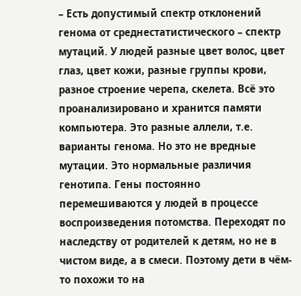– Есть допустимый спектр отклонений генома от среднестатистического – спектр мутаций. У людей разные цвет волос, цвет глаз, цвет кожи, разные группы крови, разное строение черепа, скелета. Всё это проанализировано и хранится памяти компьютера. Это разные аллели, т.е. варианты генома. Но это не вредные мутации. Это нормальные различия генотипа. Гены постоянно перемешиваются у людей в процессе воспроизведения потомства. Переходят по наследству от родителей к детям, но не в чистом виде, а в смеси. Поэтому дети в чём-то похожи то на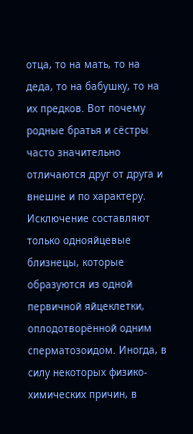отца, то на мать, то на деда, то на бабушку, то на их предков. Вот почему родные братья и сёстры часто значительно отличаются друг от друга и внешне и по характеру. Исключение составляют только однояйцевые близнецы, которые образуются из одной первичной яйцеклетки, оплодотворённой одним сперматозоидом. Иногда, в силу некоторых физико-химических причин, в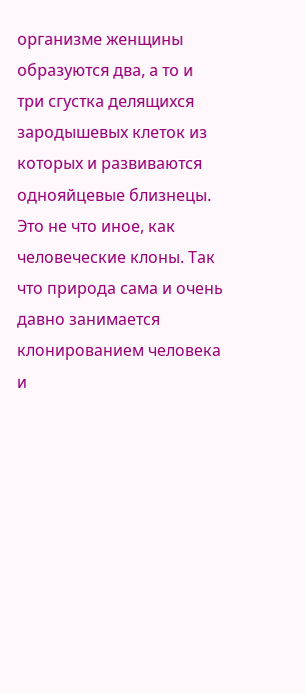организме женщины образуются два, а то и три сгустка делящихся зародышевых клеток из которых и развиваются однояйцевые близнецы. Это не что иное, как человеческие клоны. Так что природа сама и очень давно занимается клонированием человека и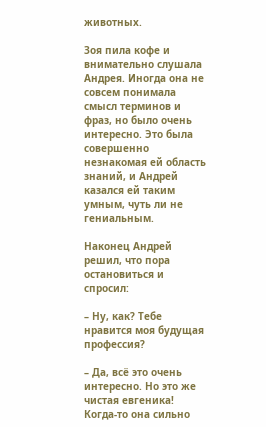животных.

Зоя пила кофе и внимательно слушала Андрея. Иногда она не совсем понимала смысл терминов и фраз, но было очень интересно. Это была совершенно незнакомая ей область знаний, и Андрей казался ей таким умным, чуть ли не гениальным.

Наконец Андрей решил, что пора остановиться и спросил:

– Ну, как? Тебе нравится моя будущая профессия?

– Да, всё это очень интересно. Но это же чистая евгеника! Когда-то она сильно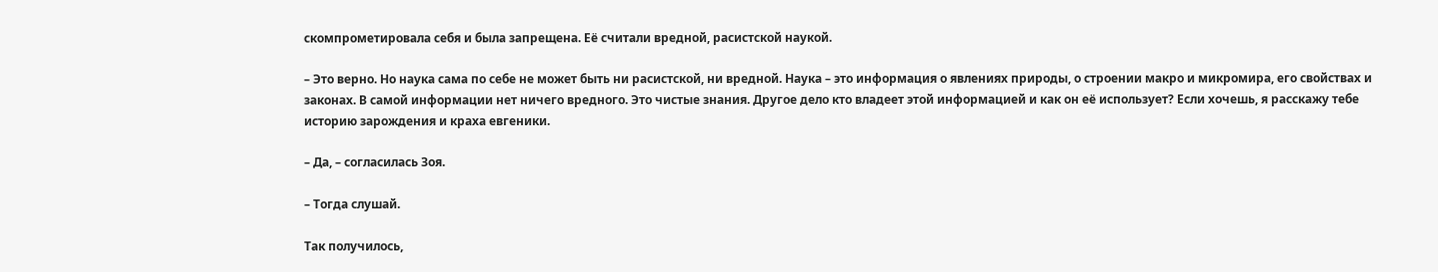скомпрометировала себя и была запрещена. Её считали вредной, расистской наукой.

– Это верно. Но наука сама по себе не может быть ни расистской, ни вредной. Наука – это информация о явлениях природы, о строении макро и микромира, его свойствах и законах. В самой информации нет ничего вредного. Это чистые знания. Другое дело кто владеет этой информацией и как он её использует? Если хочешь, я расскажу тебе историю зарождения и краха евгеники.

– Да, – согласилась Зоя.

– Тогда слушай.

Так получилось,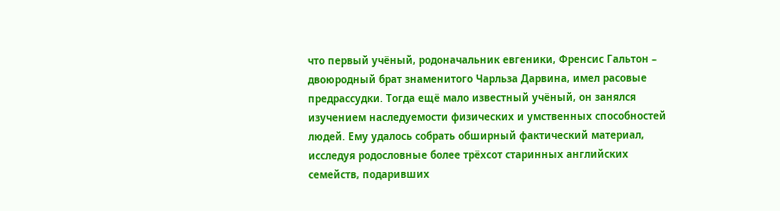что первый учёный, родоначальник евгеники, Френсис Гальтон – двоюродный брат знаменитого Чарльза Дарвина, имел расовые предрассудки. Тогда ещё мало известный учёный, он занялся изучением наследуемости физических и умственных способностей людей. Ему удалось собрать обширный фактический материал, исследуя родословные более трёхсот старинных английских семейств, подаривших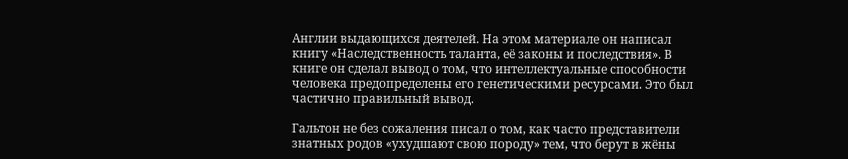Англии выдающихся деятелей. На этом материале он написал книгу «Наследственность таланта, её законы и последствия». В книге он сделал вывод о том, что интеллектуальные способности человека предопределены его генетическими ресурсами. Это был частично правильный вывод.

Гальтон не без сожаления писал о том, как часто представители знатных родов «ухудшают свою породу» тем, что берут в жёны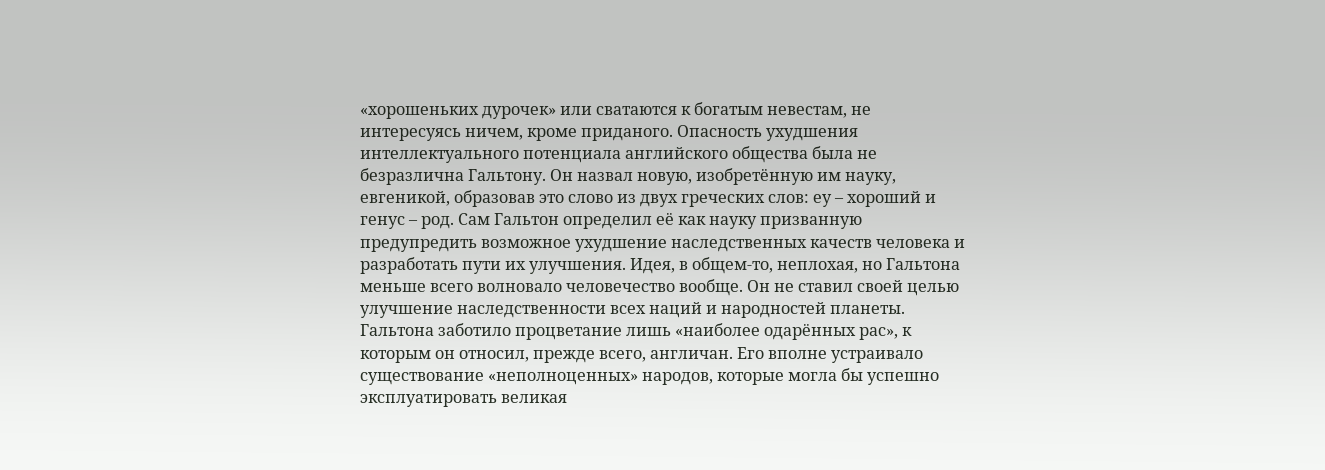«хорошеньких дурочек» или сватаются к богатым невестам, не интересуясь ничем, кроме приданого. Опасность ухудшения интеллектуального потенциала английского общества была не безразлична Гальтону. Он назвал новую, изобретённую им науку, евгеникой, образовав это слово из двух греческих слов: еу – хороший и генус – род. Сам Гальтон определил её как науку призванную предупредить возможное ухудшение наследственных качеств человека и разработать пути их улучшения. Идея, в общем-то, неплохая, но Гальтона меньше всего волновало человечество вообще. Он не ставил своей целью улучшение наследственности всех наций и народностей планеты. Гальтона заботило процветание лишь «наиболее одарённых рас», к которым он относил, прежде всего, англичан. Его вполне устраивало существование «неполноценных» народов, которые могла бы успешно эксплуатировать великая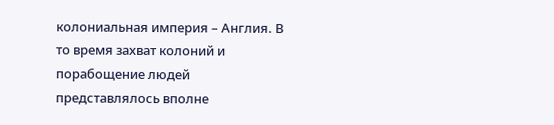колониальная империя – Англия. В то время захват колоний и порабощение людей представлялось вполне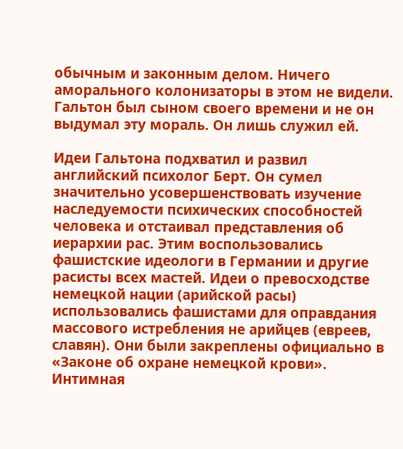обычным и законным делом. Ничего аморального колонизаторы в этом не видели. Гальтон был сыном своего времени и не он выдумал эту мораль. Он лишь служил ей.

Идеи Гальтона подхватил и развил английский психолог Берт. Он сумел значительно усовершенствовать изучение наследуемости психических способностей человека и отстаивал представления об иерархии рас. Этим воспользовались фашистские идеологи в Германии и другие расисты всех мастей. Идеи о превосходстве немецкой нации (арийской расы) использовались фашистами для оправдания массового истребления не арийцев (евреев, славян). Они были закреплены официально в «Законе об охране немецкой крови». Интимная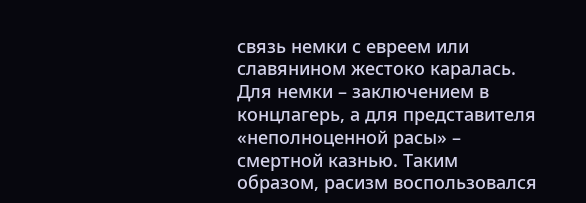связь немки с евреем или славянином жестоко каралась. Для немки – заключением в концлагерь, а для представителя «неполноценной расы» – смертной казнью. Таким образом, расизм воспользовался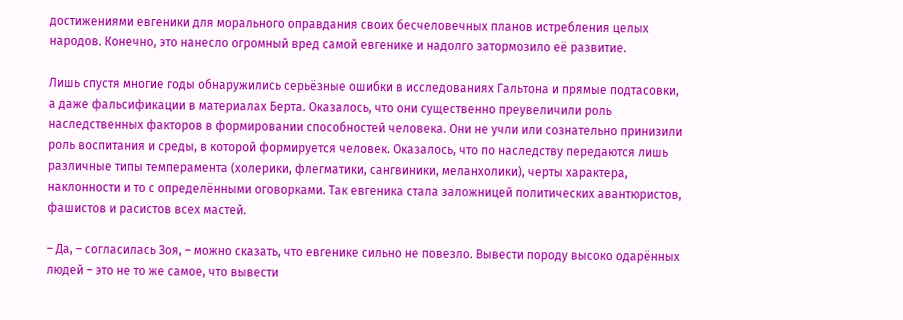достижениями евгеники для морального оправдания своих бесчеловечных планов истребления целых народов. Конечно, это нанесло огромный вред самой евгенике и надолго затормозило её развитие.

Лишь спустя многие годы обнаружились серьёзные ошибки в исследованиях Гальтона и прямые подтасовки, а даже фальсификации в материалах Берта. Оказалось, что они существенно преувеличили роль наследственных факторов в формировании способностей человека. Они не учли или сознательно принизили роль воспитания и среды, в которой формируется человек. Оказалось, что по наследству передаются лишь различные типы темперамента (холерики, флегматики, сангвиники, меланхолики), черты характера, наклонности и то с определёнными оговорками. Так евгеника стала заложницей политических авантюристов, фашистов и расистов всех мастей.

– Да, – согласилась Зоя, – можно сказать, что евгенике сильно не повезло. Вывести породу высоко одарённых людей – это не то же самое, что вывести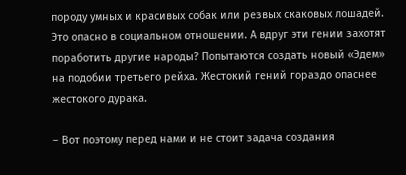породу умных и красивых собак или резвых скаковых лошадей. Это опасно в социальном отношении. А вдруг эти гении захотят поработить другие народы? Попытаются создать новый «Эдем» на подобии третьего рейха. Жестокий гений гораздо опаснее жестокого дурака.

– Вот поэтому перед нами и не стоит задача создания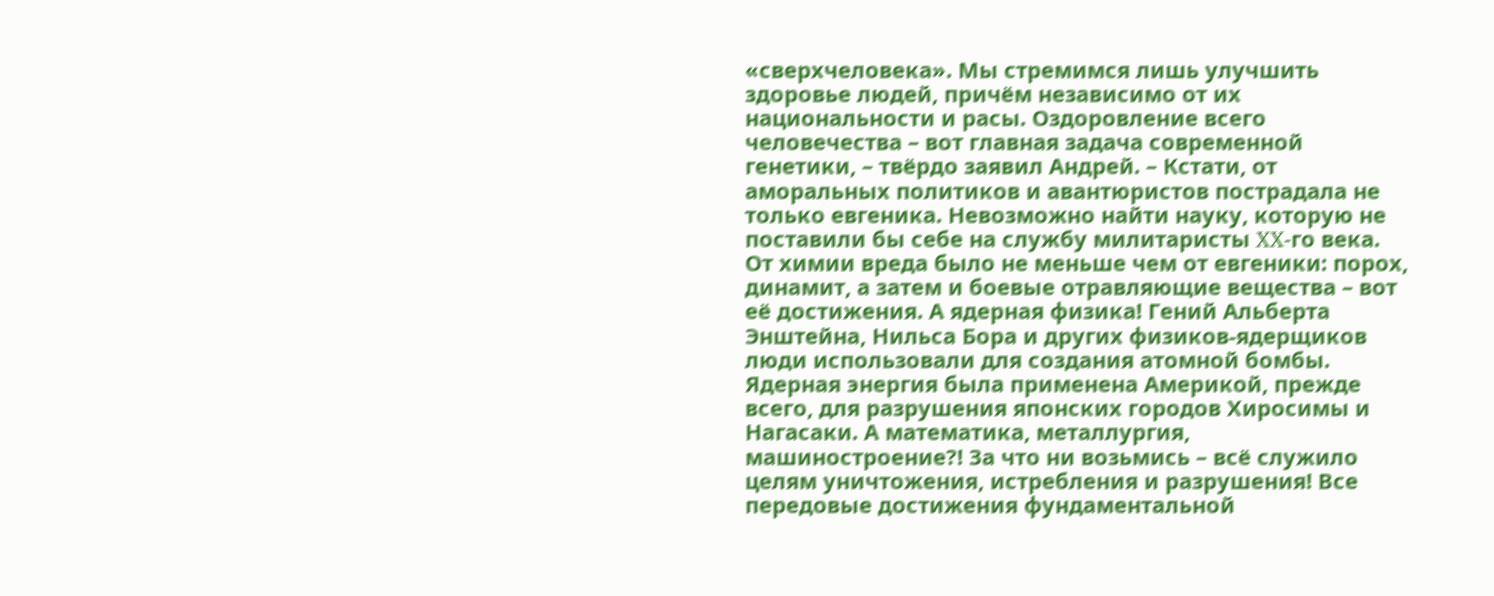«сверхчеловека». Мы стремимся лишь улучшить здоровье людей, причём независимо от их национальности и расы. Оздоровление всего человечества – вот главная задача современной генетики, – твёрдо заявил Андрей. – Кстати, от аморальных политиков и авантюристов пострадала не только евгеника. Невозможно найти науку, которую не поставили бы себе на службу милитаристы XX-го века. От химии вреда было не меньше чем от евгеники: порох, динамит, а затем и боевые отравляющие вещества – вот её достижения. А ядерная физика! Гений Альберта Энштейна, Нильса Бора и других физиков-ядерщиков люди использовали для создания атомной бомбы. Ядерная энергия была применена Америкой, прежде всего, для разрушения японских городов Хиросимы и Нагасаки. А математика, металлургия, машиностроение?! За что ни возьмись – всё служило целям уничтожения, истребления и разрушения! Все передовые достижения фундаментальной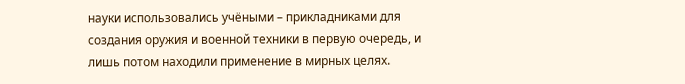науки использовались учёными – прикладниками для создания оружия и военной техники в первую очередь, и лишь потом находили применение в мирных целях.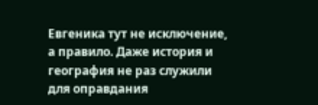Евгеника тут не исключение, а правило. Даже история и география не раз служили для оправдания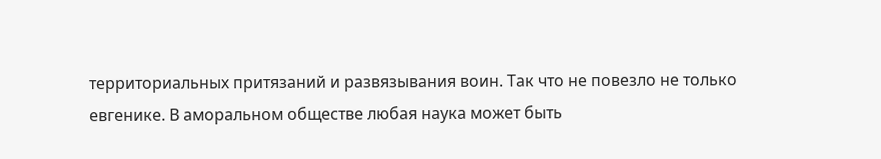территориальных притязаний и развязывания воин. Так что не повезло не только евгенике. В аморальном обществе любая наука может быть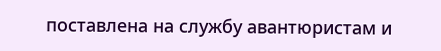поставлена на службу авантюристам и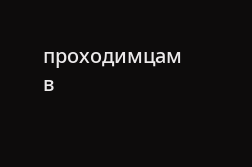проходимцам в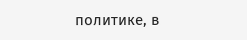политике, в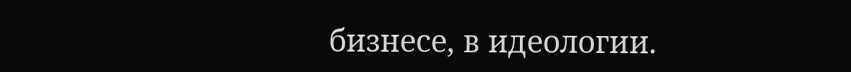бизнесе, в идеологии.